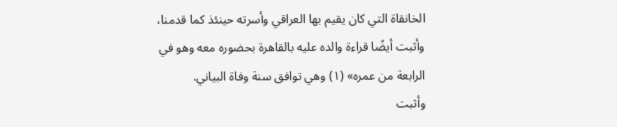الخانقاة التي كان يقيم بها العراقي وأسرته حينئذ كما قدمنا، وأثبت أيضًا قراءة والده عليه بالقاهرة بحضوره معه وهو في الرابعة من عمره» (١) وهي توافق سنة وفاة البياني.
وأثبت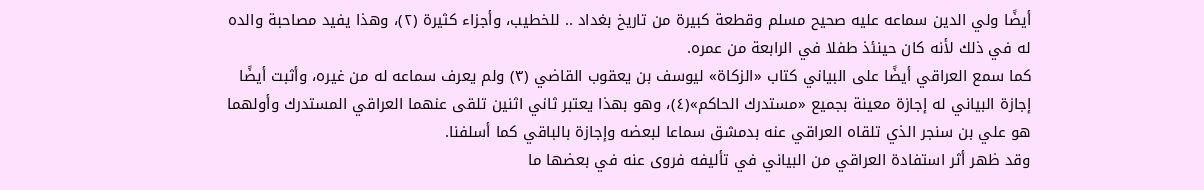أيضًا ولي الدين سماعه عليه صحيح مسلم وقطعة كبيرة من تاريخ بغداد .. للخطيب، وأجزاء كثيرة (٢)، وهذا يفيد مصاحبة والده له في ذلك لأنه كان حينئذ طفلا في الرابعة من عمره.
كما سمع العراقي أيضًا على البياني كتاب «الزكاة» ليوسف بن يعقوب القاضي (٣) ولم يعرف سماعه له من غيره، وأثبت أيضًا إجازة البياني له إجازة معينة بجميع «مستدرك الحاكم»(٤)، وهو بهذا يعتبر ثاني اثنين تلقى عنهما العراقي المستدرك وأولهما هو علي بن سنجر الذي تلقاه العراقي عنه بدمشق سماعا لبعضه وإجازة بالباقي كما أسلفنا.
وقد ظهر أثر استفادة العراقي من البياني في تأليفه فروى عنه في بعضها ما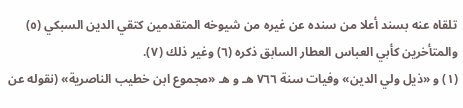تلقاه عنه بسند أعلا من سنده عن غيره من شيوخه المتقدمين كتقي الدين السبكي (٥) والمتأخرين كأبي العباس العطار السابق ذكره (٦) وغير ذلك (٧).
(١) و «ذيل ولي الدين» وفيات سنة ٧٦٦ هـ و هـ «مجموع ابن خطيب الناصرية» (نقوله عن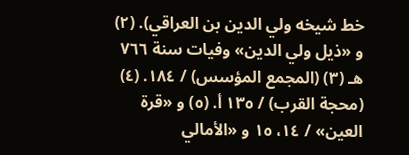خط شيخه ولي الدين بن العراقي). (٢) و «ذيل ولي الدين» وفيات سنة ٧٦٦ هـ (٣) (المجمع المؤسس) / ١٨٤. (٤) (محجة القرب) / ١٣٥ أ. (٥) و «قرة العين» / ١٤، ١٥ و «الأمالي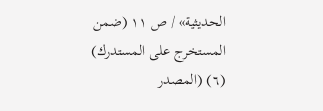الحديثية» / ص ١١ (ضمن المستخرج على المستدرك) (٦) (المصدر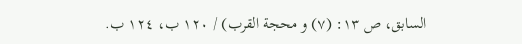السابق، ص ١٣: (٧) و محجة القرب) / ١٢٠ ب، ١٢٤ ب.